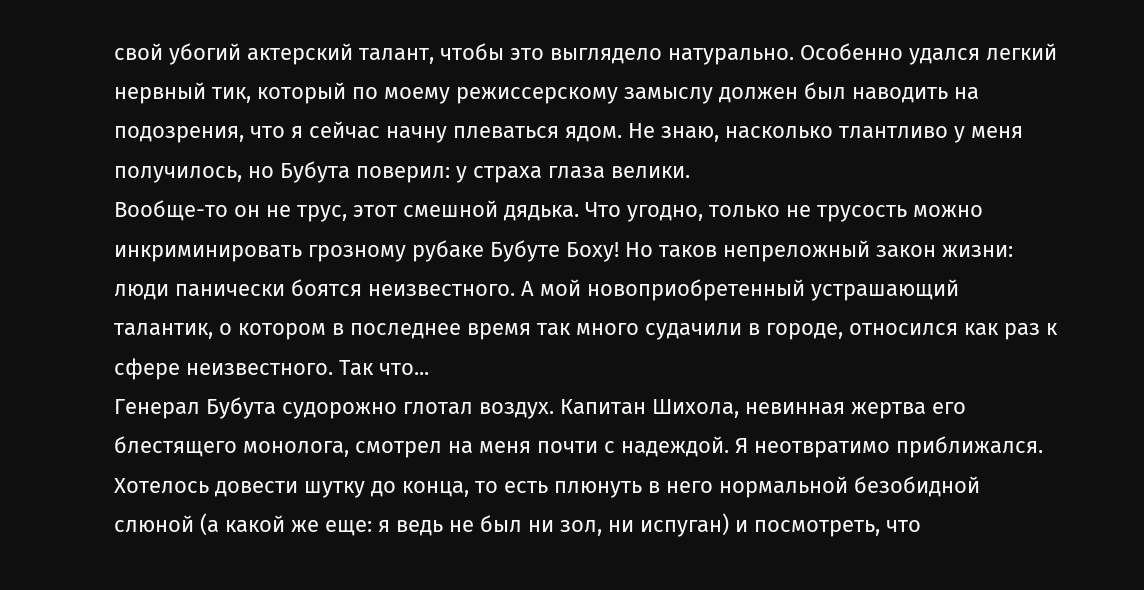свой убогий актерский талант, чтобы это выглядело натурально. Особенно удался легкий нервный тик, который по моему режиссерскому замыслу должен был наводить на подозрения, что я сейчас начну плеваться ядом. Не знаю, насколько тлантливо у меня получилось, но Бубута поверил: у страха глаза велики.
Вообще-то он не трус, этот смешной дядька. Что угодно, только не трусость можно инкриминировать грозному рубаке Бубуте Боху! Но таков непреложный закон жизни: люди панически боятся неизвестного. А мой новоприобретенный устрашающий талантик, о котором в последнее время так много судачили в городе, относился как раз к сфере неизвестного. Так что...
Генерал Бубута судорожно глотал воздух. Капитан Шихола, невинная жертва его блестящего монолога, смотрел на меня почти с надеждой. Я неотвратимо приближался. Хотелось довести шутку до конца, то есть плюнуть в него нормальной безобидной слюной (а какой же еще: я ведь не был ни зол, ни испуган) и посмотреть, что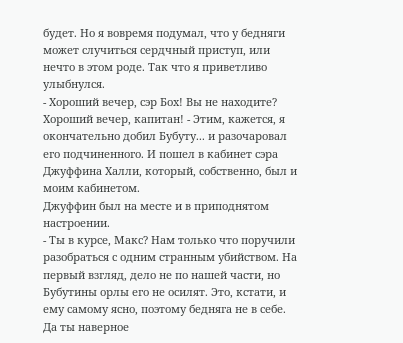будет. Но я вовремя подумал, что у бедняги может случиться сердчный приступ, или нечто в этом роде. Так что я приветливо улыбнулся.
- Хороший вечер, сэр Бох! Вы не находите? Хороший вечер, капитан! - Этим, кажется, я окончательно добил Бубуту... и разочаровал его подчиненного. И пошел в кабинет сэра Джуффина Халли, который, собственно, был и моим кабинетом.
Джуффин был на месте и в приподнятом настроении.
- Ты в курсе, Макс? Нам только что поручили разобраться с одним странным убийством. На первый взгляд, дело не по нашей части, но Бубутины орлы его не осилят. Это, кстати, и ему самому ясно, поэтому бедняга не в себе. Да ты наверное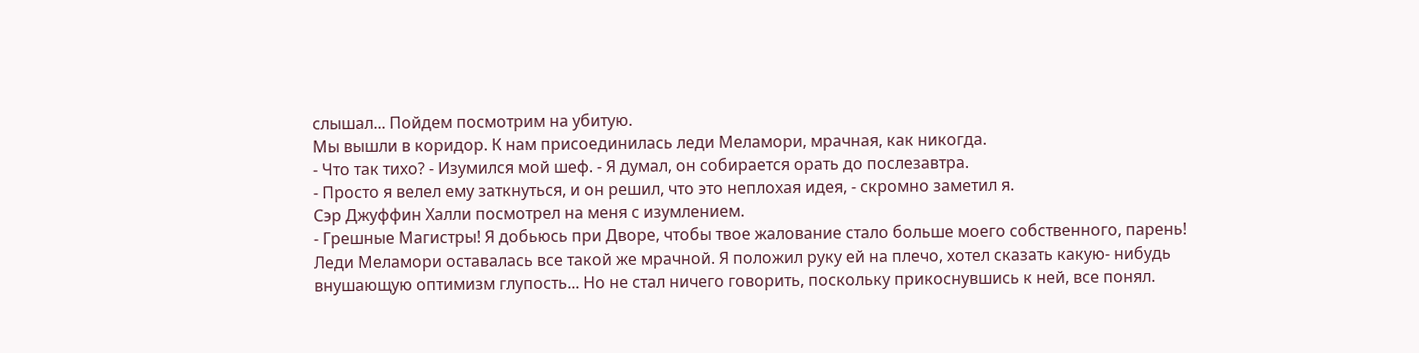слышал... Пойдем посмотрим на убитую.
Мы вышли в коридор. К нам присоединилась леди Меламори, мрачная, как никогда.
- Что так тихо? - Изумился мой шеф. - Я думал, он собирается орать до послезавтра.
- Просто я велел ему заткнуться, и он решил, что это неплохая идея, - скромно заметил я.
Сэр Джуффин Халли посмотрел на меня с изумлением.
- Грешные Магистры! Я добьюсь при Дворе, чтобы твое жалование стало больше моего собственного, парень!
Леди Меламори оставалась все такой же мрачной. Я положил руку ей на плечо, хотел сказать какую- нибудь внушающую оптимизм глупость... Но не стал ничего говорить, поскольку прикоснувшись к ней, все понял.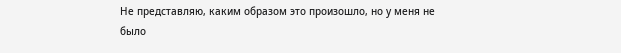Не представляю, каким образом это произошло, но у меня не было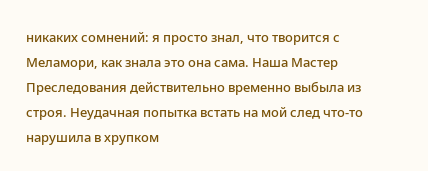никаких сомнений: я просто знал, что творится с Меламори, как знала это она сама. Наша Мастер Преследования действительно временно выбыла из строя. Неудачная попытка встать на мой след что-то нарушила в хрупком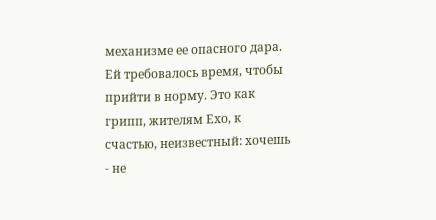механизме ее опасного дара. Ей требовалось время, чтобы прийти в норму. Это как грипп, жителям Ехо, к счастью, неизвестный: хочешь - не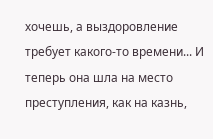хочешь, а выздоровление требует какого-то времени... И теперь она шла на место преступления, как на казнь,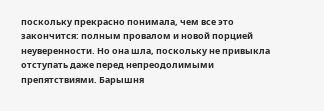поскольку прекрасно понимала, чем все это закончится: полным провалом и новой порцией неуверенности. Но она шла, поскольку не привыкла отступать даже перед непреодолимыми препятствиями. Барышня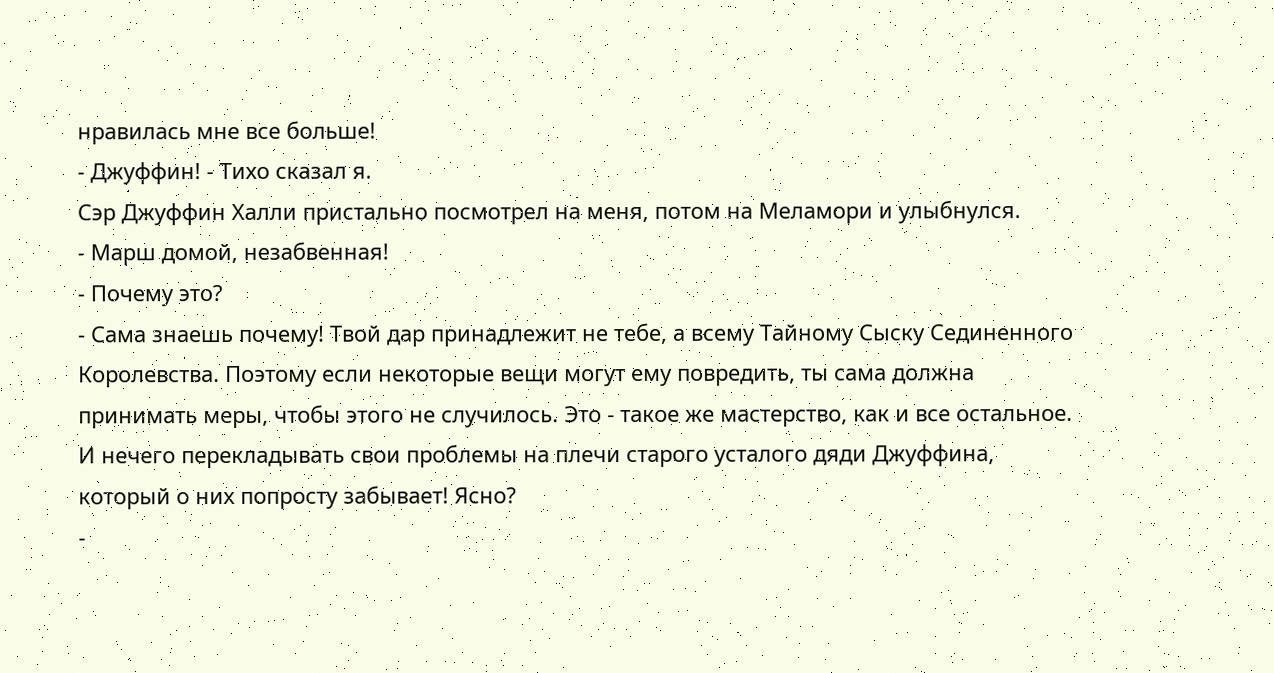нравилась мне все больше!
- Джуффин! - Тихо сказал я.
Сэр Джуффин Халли пристально посмотрел на меня, потом на Меламори и улыбнулся.
- Марш домой, незабвенная!
- Почему это?
- Сама знаешь почему! Твой дар принадлежит не тебе, а всему Тайному Сыску Сединенного Королевства. Поэтому если некоторые вещи могут ему повредить, ты сама должна принимать меры, чтобы этого не случилось. Это - такое же мастерство, как и все остальное. И нечего перекладывать свои проблемы на плечи старого усталого дяди Джуффина, который о них попросту забывает! Ясно?
-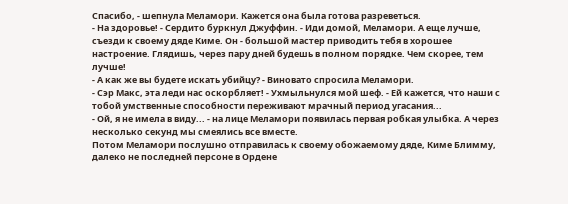Спасибо, - шепнула Меламори. Кажется она была готова разреветься.
- На здоровье! - Сердито буркнул Джуффин. - Иди домой, Меламори. А еще лучше, съезди к своему дяде Киме. Он - большой мастер приводить тебя в хорошее настроение. Глядишь, через пару дней будешь в полном порядке. Чем скорее, тем лучше!
- А как же вы будете искать убийцу? - Виновато спросила Меламори.
- Сэр Макс, эта леди нас оскорбляет! - Ухмыльнулся мой шеф. - Ей кажется, что наши с тобой умственные способности переживают мрачный период угасания...
- Ой, я не имела в виду... - на лице Меламори появилась первая робкая улыбка. А через несколько секунд мы смеялись все вместе.
Потом Меламори послушно отправилась к своему обожаемому дяде, Киме Блимму, далеко не последней персоне в Ордене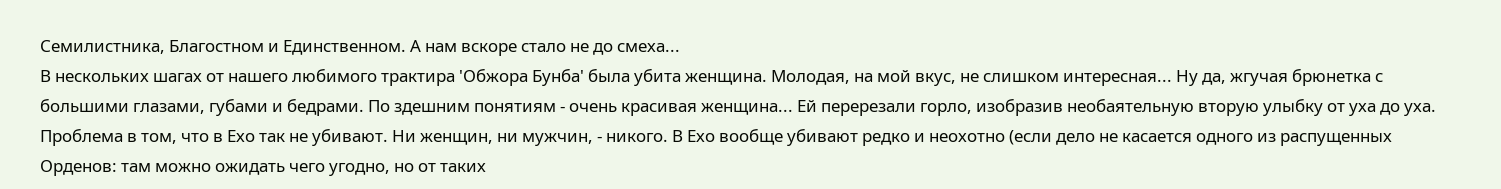Семилистника, Благостном и Единственном. А нам вскоре стало не до смеха...
В нескольких шагах от нашего любимого трактира 'Обжора Бунба' была убита женщина. Молодая, на мой вкус, не слишком интересная... Ну да, жгучая брюнетка с большими глазами, губами и бедрами. По здешним понятиям - очень красивая женщина... Ей перерезали горло, изобразив необаятельную вторую улыбку от уха до уха.
Проблема в том, что в Ехо так не убивают. Ни женщин, ни мужчин, - никого. В Ехо вообще убивают редко и неохотно (если дело не касается одного из распущенных Орденов: там можно ожидать чего угодно, но от таких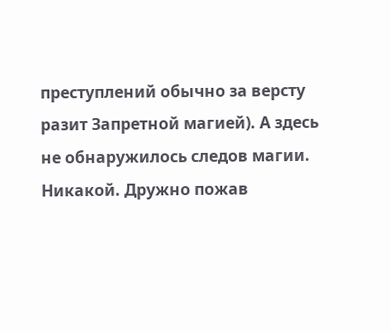преступлений обычно за версту разит Запретной магией). А здесь не обнаружилось следов магии. Никакой. Дружно пожав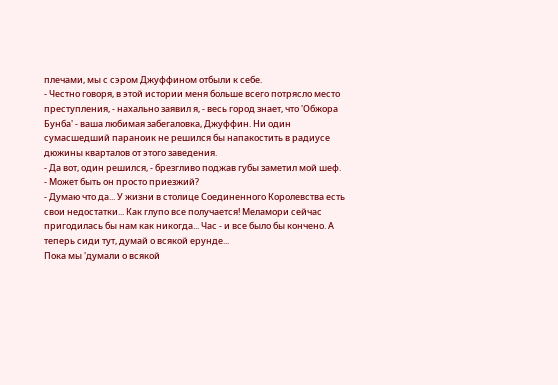плечами, мы с сэром Джуффином отбыли к себе.
- Честно говоря, в этой истории меня больше всего потрясло место преступления, - нахально заявил я, - весь город знает, что 'Обжора Бунба' - ваша любимая забегаловка, Джуффин. Ни один сумасшедший параноик не решился бы напакостить в радиусе дюжины кварталов от этого заведения.
- Да вот, один решился, - брезгливо поджав губы заметил мой шеф.
- Может быть он просто приезжий?
- Думаю что да... У жизни в столице Соединенного Королевства есть свои недостатки... Как глупо все получается! Меламори сейчас пригодилась бы нам как никогда... Час - и все было бы кончено. А теперь сиди тут, думай о всякой ерунде...
Пока мы 'думали о всякой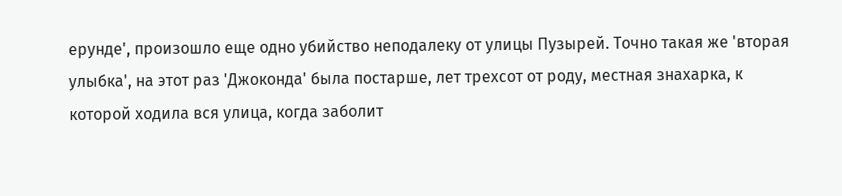ерунде', произошло еще одно убийство неподалеку от улицы Пузырей. Точно такая же 'вторая улыбка', на этот раз 'Джоконда' была постарше, лет трехсот от роду, местная знахарка, к которой ходила вся улица, когда заболит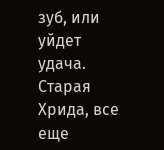зуб, или уйдет удача. Старая Хрида, все еще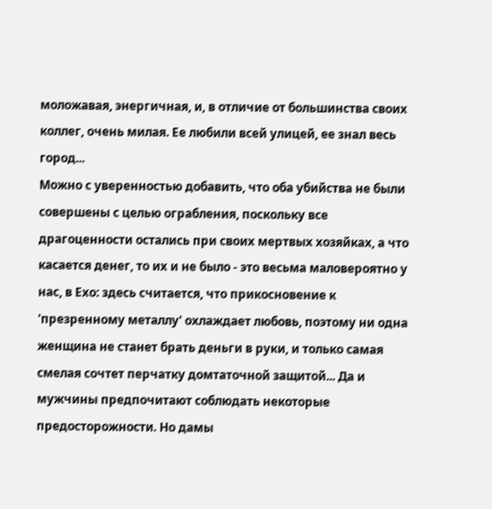моложавая, энергичная, и, в отличие от большинства своих коллег, очень милая. Ее любили всей улицей, ее знал весь город...
Можно с уверенностью добавить, что оба убийства не были совершены с целью ограбления, поскольку все драгоценности остались при своих мертвых хозяйках, а что касается денег, то их и не было - это весьма маловероятно у нас, в Ехо: здесь считается, что прикосновение к 'презренному металлу' охлаждает любовь, поэтому ни одна женщина не станет брать деньги в руки, и только самая смелая сочтет перчатку домтаточной защитой... Да и мужчины предпочитают соблюдать некоторые предосторожности. Но дамы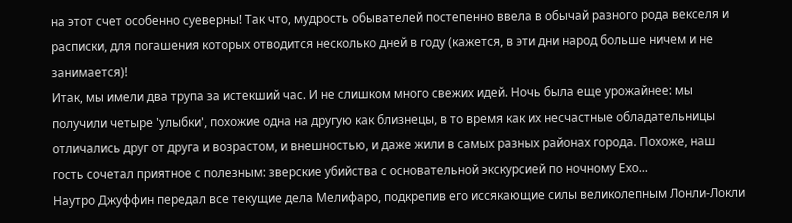на этот счет особенно суеверны! Так что, мудрость обывателей постепенно ввела в обычай разного рода векселя и расписки, для погашения которых отводится несколько дней в году (кажется, в эти дни народ больше ничем и не занимается)!
Итак, мы имели два трупа за истекший час. И не слишком много свежих идей. Ночь была еще урожайнее: мы получили четыре 'улыбки', похожие одна на другую как близнецы, в то время как их несчастные обладательницы отличались друг от друга и возрастом, и внешностью, и даже жили в самых разных районах города. Похоже, наш гость сочетал приятное с полезным: зверские убийства с основательной экскурсией по ночному Ехо...
Наутро Джуффин передал все текущие дела Мелифаро, подкрепив его иссякающие силы великолепным Лонли-Локли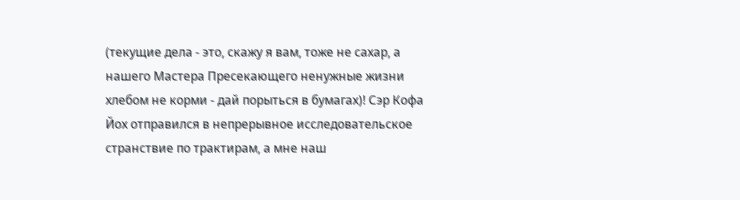(текущие дела - это, скажу я вам, тоже не сахар, а нашего Мастера Пресекающего ненужные жизни хлебом не корми - дай порыться в бумагах)! Сэр Кофа Йох отправился в непрерывное исследовательское странствие по трактирам, а мне наш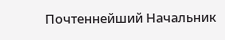Почтеннейший Начальник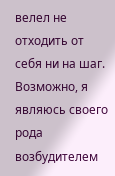велел не отходить от себя ни на шаг. Возможно, я являюсь своего рода возбудителем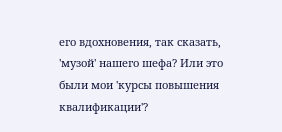его вдохновения, так сказать, 'музой' нашего шефа? Или это были мои 'курсы повышения квалификации'?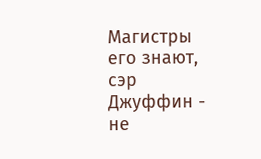Магистры его знают, сэр Джуффин - не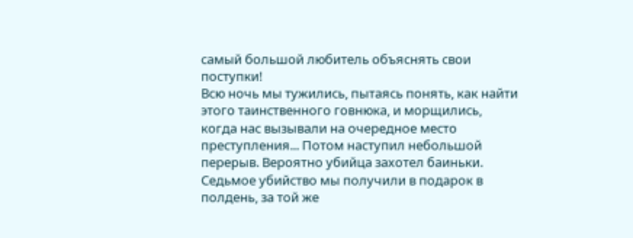самый большой любитель объяснять свои поступки!
Всю ночь мы тужились, пытаясь понять, как найти этого таинственного говнюка, и морщились, когда нас вызывали на очередное место преступления... Потом наступил небольшой перерыв. Вероятно убийца захотел баиньки. Седьмое убийство мы получили в подарок в полдень, за той же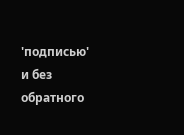'подписью' и без обратного